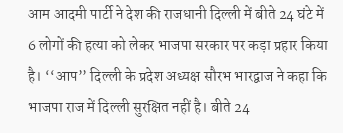आम आदमी पार्टी ने देश की राजधानी दिल्ली में बीते 24 घंटे में 6 लोगों की हत्या को लेकर भाजपा सरकार पर कड़ा प्रहार किया है। ‘‘आप’’ दिल्ली के प्रदेश अध्यक्ष सौरभ भारद्वाज ने कहा कि भाजपा राज में दिल्ली सुरक्षित नहीं है। बीते 24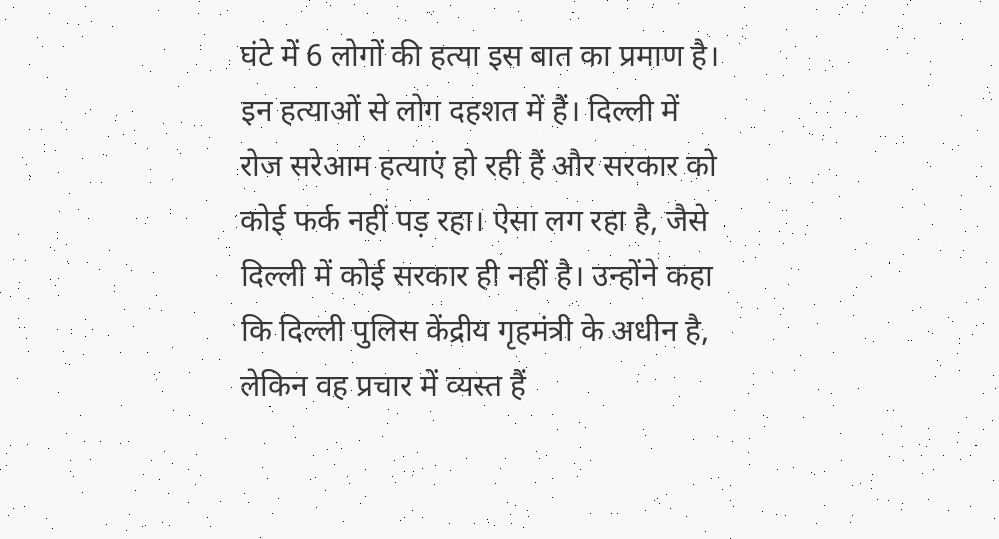घंटे में 6 लोगों की हत्या इस बात का प्रमाण है। इन हत्याओं से लोग दहशत में हैं। दिल्ली में रोज सरेआम हत्याएं हो रही हैं और सरकार को कोई फर्क नहीं पड़ रहा। ऐसा लग रहा है, जैसे दिल्ली में कोई सरकार ही नहीं है। उन्होंने कहा कि दिल्ली पुलिस केंद्रीय गृहमंत्री के अधीन है, लेकिन वह प्रचार में व्यस्त हैं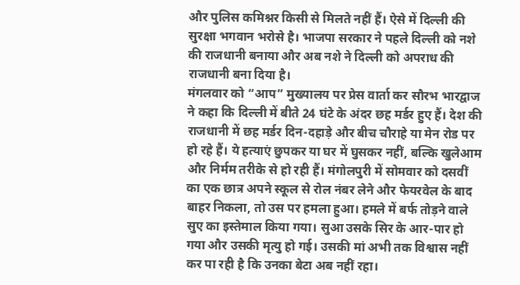और पुलिस कमिश्नर किसी से मिलते नहीं हैं। ऐसे में दिल्ली की सुरक्षा भगवान भरोसे है। भाजपा सरकार ने पहले दिल्ली को नशे की राजधानी बनाया और अब नशे ने दिल्ली को अपराध की राजधानी बना दिया है।
मंगलवार को “आप” मुख्यालय पर प्रेस वार्ता कर सौरभ भारद्वाज ने कहा कि दिल्ली में बीते 24 घंटे के अंदर छह मर्डर हुए हैं। देश की राजधानी में छह मर्डर दिन-दहाड़े और बीच चौराहे या मेन रोड पर हो रहे हैं। ये हत्याएं छुपकर या घर में घुसकर नहीं, बल्कि खुलेआम और निर्मम तरीके से हो रही हैं। मंगोलपुरी में सोमवार को दसवीं का एक छात्र अपने स्कूल से रोल नंबर लेने और फेयरवेल के बाद बाहर निकला, तो उस पर हमला हुआ। हमले में बर्फ तोड़ने वाले सुए का इस्तेमाल किया गया। सुआ उसके सिर के आर-पार हो गया और उसकी मृत्यु हो गई। उसकी मां अभी तक विश्वास नहीं कर पा रही है कि उनका बेटा अब नहीं रहा।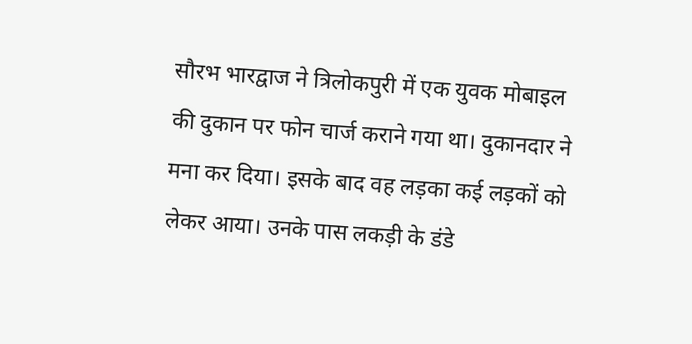सौरभ भारद्वाज ने त्रिलोकपुरी में एक युवक मोबाइल की दुकान पर फोन चार्ज कराने गया था। दुकानदार ने मना कर दिया। इसके बाद वह लड़का कई लड़कों को लेकर आया। उनके पास लकड़ी के डंडे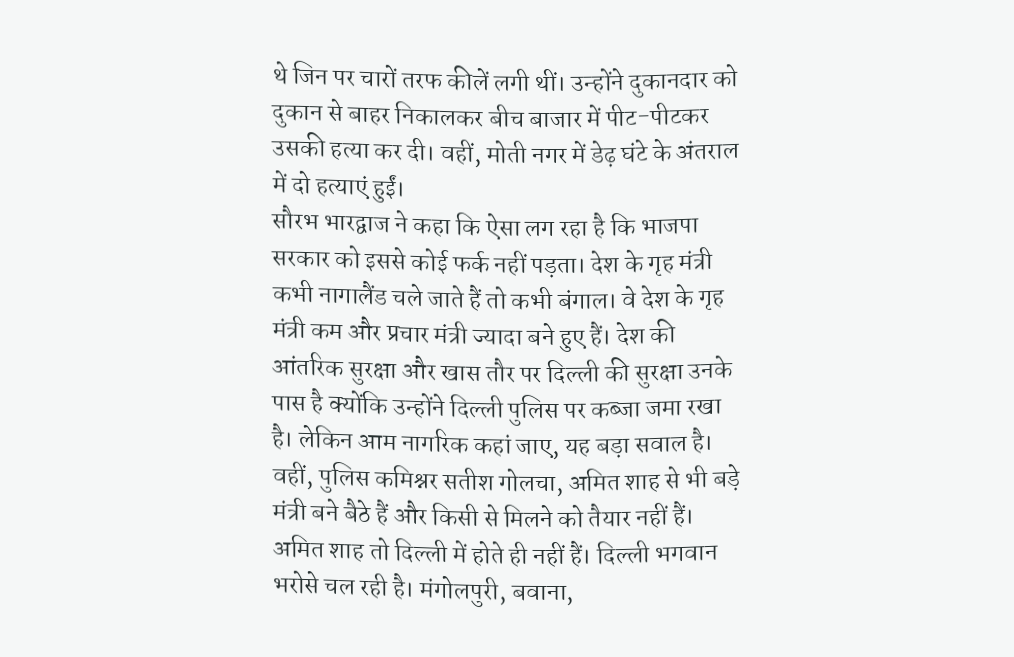थे जिन पर चारों तरफ कीलें लगी थीं। उन्होंने दुकानदार को दुकान से बाहर निकालकर बीच बाजार में पीट-पीटकर उसकी हत्या कर दी। वहीं, मोती नगर में डेढ़ घंटे के अंतराल में दो हत्याएं हुईं।
सौरभ भारद्वाज ने कहा कि ऐसा लग रहा है कि भाजपा सरकार को इससे कोई फर्क नहीं पड़ता। देश के गृह मंत्री कभी नागालैंड चले जाते हैं तो कभी बंगाल। वे देश के गृह मंत्री कम और प्रचार मंत्री ज्यादा बने हुए हैं। देश की आंतरिक सुरक्षा और खास तौर पर दिल्ली की सुरक्षा उनके पास है क्योंकि उन्होंने दिल्ली पुलिस पर कब्जा जमा रखा है। लेकिन आम नागरिक कहां जाए, यह बड़ा सवाल है। वहीं, पुलिस कमिश्नर सतीश गोलचा, अमित शाह से भी बड़े मंत्री बने बैठे हैं और किसी से मिलने को तैयार नहीं हैं। अमित शाह तो दिल्ली में होते ही नहीं हैं। दिल्ली भगवान भरोसे चल रही है। मंगोलपुरी, बवाना,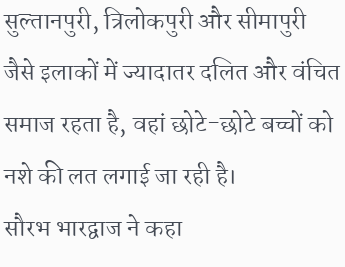सुल्तानपुरी, त्रिलोकपुरी और सीमापुरी जैसे इलाकों में ज्यादातर दलित और वंचित समाज रहता है, वहां छोटे-छोटे बच्चों को नशे की लत लगाई जा रही है।
सौरभ भारद्वाज ने कहा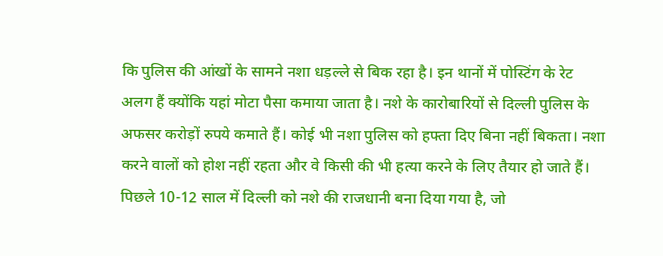कि पुलिस की आंखों के सामने नशा धड़ल्ले से बिक रहा है। इन थानों में पोस्टिंग के रेट अलग हैं क्योंकि यहां मोटा पैसा कमाया जाता है। नशे के कारोबारियों से दिल्ली पुलिस के अफसर करोड़ों रुपये कमाते हैं। कोई भी नशा पुलिस को हफ्ता दिए बिना नहीं बिकता। नशा करने वालों को होश नहीं रहता और वे किसी की भी हत्या करने के लिए तैयार हो जाते हैं। पिछले 10-12 साल में दिल्ली को नशे की राजधानी बना दिया गया है, जो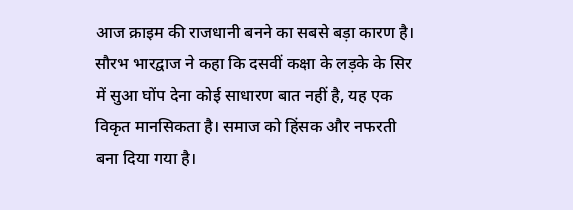आज क्राइम की राजधानी बनने का सबसे बड़ा कारण है।
सौरभ भारद्वाज ने कहा कि दसवीं कक्षा के लड़के के सिर में सुआ घोंप देना कोई साधारण बात नहीं है, यह एक विकृत मानसिकता है। समाज को हिंसक और नफरती बना दिया गया है।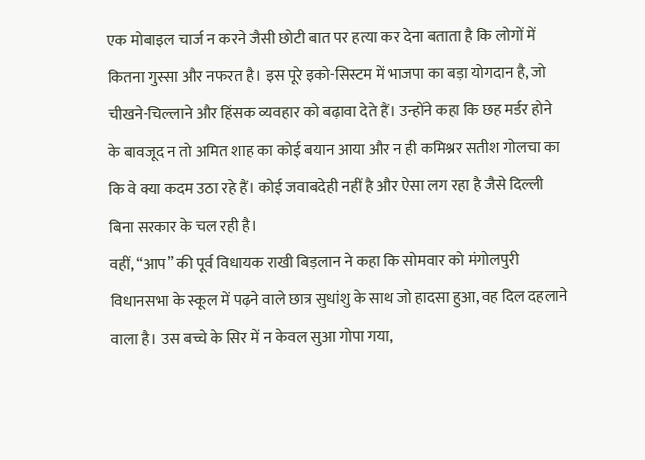एक मोबाइल चार्ज न करने जैसी छोटी बात पर हत्या कर देना बताता है कि लोगों में कितना गुस्सा और नफरत है। इस पूरे इको-सिस्टम में भाजपा का बड़ा योगदान है, जो चीखने-चिल्लाने और हिंसक व्यवहार को बढ़ावा देते हैं। उन्होंने कहा कि छह मर्डर होने के बावजूद न तो अमित शाह का कोई बयान आया और न ही कमिश्नर सतीश गोलचा का कि वे क्या कदम उठा रहे हैं। कोई जवाबदेही नहीं है और ऐसा लग रहा है जैसे दिल्ली बिना सरकार के चल रही है।
वहीं, “आप” की पूर्व विधायक राखी बिड़लान ने कहा कि सोमवार को मंगोलपुरी विधानसभा के स्कूल में पढ़ने वाले छात्र सुधांशु के साथ जो हादसा हुआ, वह दिल दहलाने वाला है। उस बच्चे के सिर में न केवल सुआ गोपा गया,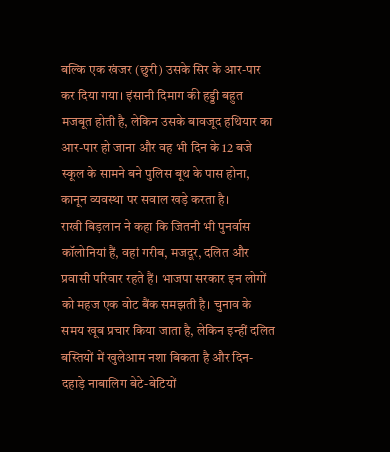बल्कि एक खंजर (छुरी) उसके सिर के आर-पार कर दिया गया। इंसानी दिमाग की हड्डी बहुत मजबूत होती है, लेकिन उसके बावजूद हथियार का आर-पार हो जाना और वह भी दिन के 12 बजे स्कूल के सामने बने पुलिस बूथ के पास होना, कानून व्यवस्था पर सवाल खड़े करता है।
राखी बिड़लान ने कहा कि जितनी भी पुनर्वास कॉलोनियां हैं, वहां गरीब, मजदूर, दलित और प्रवासी परिवार रहते हैं। भाजपा सरकार इन लोगों को महज एक वोट बैंक समझती है। चुनाव के समय खूब प्रचार किया जाता है, लेकिन इन्हीं दलित बस्तियों में खुलेआम नशा बिकता है और दिन-दहाड़े नाबालिग बेटे-बेटियों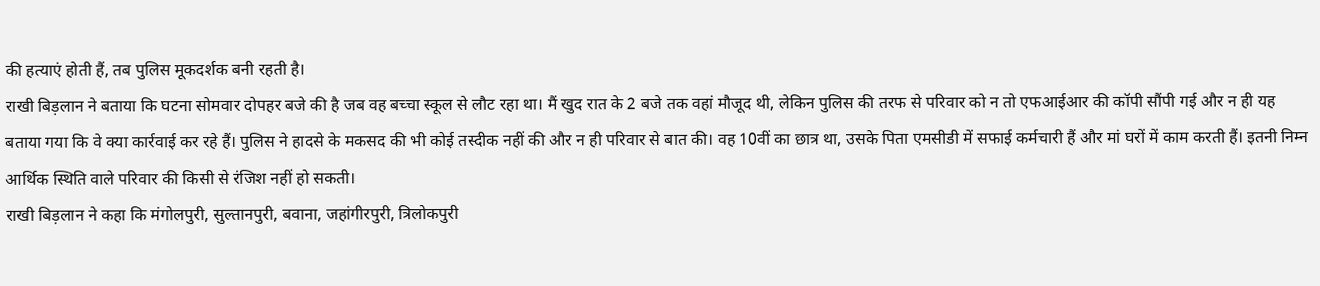की हत्याएं होती हैं, तब पुलिस मूकदर्शक बनी रहती है।
राखी बिड़लान ने बताया कि घटना सोमवार दोपहर बजे की है जब वह बच्चा स्कूल से लौट रहा था। मैं खुद रात के 2 बजे तक वहां मौजूद थी, लेकिन पुलिस की तरफ से परिवार को न तो एफआईआर की कॉपी सौंपी गई और न ही यह बताया गया कि वे क्या कार्रवाई कर रहे हैं। पुलिस ने हादसे के मकसद की भी कोई तस्दीक नहीं की और न ही परिवार से बात की। वह 10वीं का छात्र था, उसके पिता एमसीडी में सफाई कर्मचारी हैं और मां घरों में काम करती हैं। इतनी निम्न आर्थिक स्थिति वाले परिवार की किसी से रंजिश नहीं हो सकती।
राखी बिड़लान ने कहा कि मंगोलपुरी, सुल्तानपुरी, बवाना, जहांगीरपुरी, त्रिलोकपुरी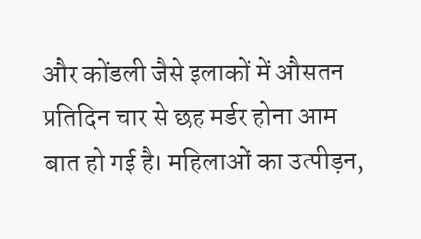और कोंडली जैसे इलाकों में औसतन प्रतिदिन चार से छह मर्डर होना आम बात हो गई है। महिलाओं का उत्पीड़न,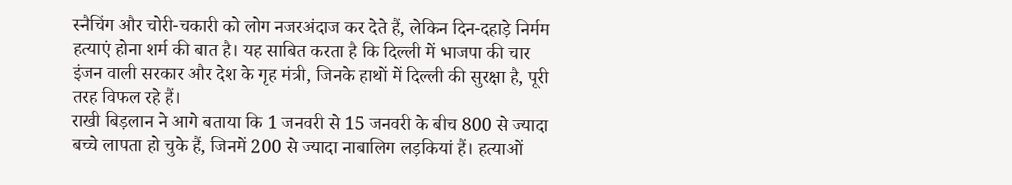स्नैचिंग और चोरी-चकारी को लोग नजरअंदाज कर देते हैं, लेकिन दिन-दहाड़े निर्मम हत्याएं होना शर्म की बात है। यह साबित करता है कि दिल्ली में भाजपा की चार इंजन वाली सरकार और देश के गृह मंत्री, जिनके हाथों में दिल्ली की सुरक्षा है, पूरी तरह विफल रहे हैं।
राखी बिड़लान ने आगे बताया कि 1 जनवरी से 15 जनवरी के बीच 800 से ज्यादा बच्चे लापता हो चुके हैं, जिनमें 200 से ज्यादा नाबालिग लड़कियां हैं। हत्याओं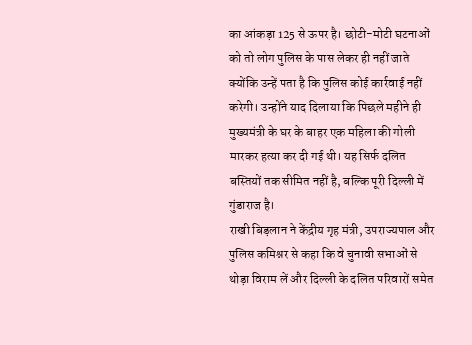का आंकड़ा 125 से ऊपर है। छोटी-मोटी घटनाओं को तो लोग पुलिस के पास लेकर ही नहीं जाते क्योंकि उन्हें पता है कि पुलिस कोई कार्रवाई नहीं करेगी। उन्होंने याद दिलाया कि पिछले महीने ही मुख्यमंत्री के घर के बाहर एक महिला की गोली मारकर हत्या कर दी गई थी। यह सिर्फ दलित बस्तियों तक सीमित नहीं है, बल्कि पूरी दिल्ली में गुंडाराज है।
राखी बिड़लान ने केंद्रीय गृह मंत्री, उपराज्यपाल और पुलिस कमिश्नर से कहा कि वे चुनावी सभाओं से थोड़ा विराम लें और दिल्ली के दलित परिवारों समेत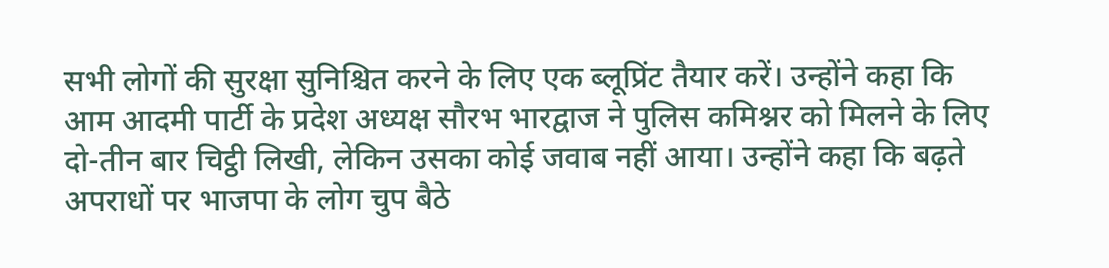सभी लोगों की सुरक्षा सुनिश्चित करने के लिए एक ब्लूप्रिंट तैयार करें। उन्होंने कहा कि आम आदमी पार्टी के प्रदेश अध्यक्ष सौरभ भारद्वाज ने पुलिस कमिश्नर को मिलने के लिए दो-तीन बार चिट्ठी लिखी, लेकिन उसका कोई जवाब नहीं आया। उन्होंने कहा कि बढ़ते अपराधों पर भाजपा के लोग चुप बैठे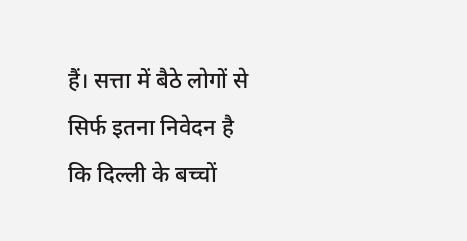हैं। सत्ता में बैठे लोगों से सिर्फ इतना निवेदन है कि दिल्ली के बच्चों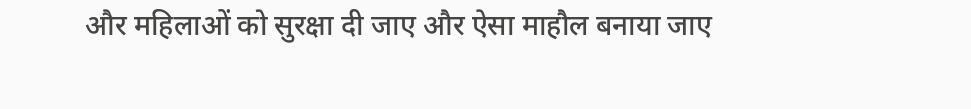और महिलाओं को सुरक्षा दी जाए और ऐसा माहौल बनाया जाए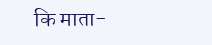कि माता-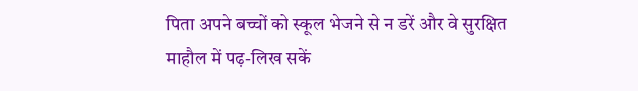पिता अपने बच्चों को स्कूल भेजने से न डरें और वे सुरक्षित माहौल में पढ़-लिख सकें